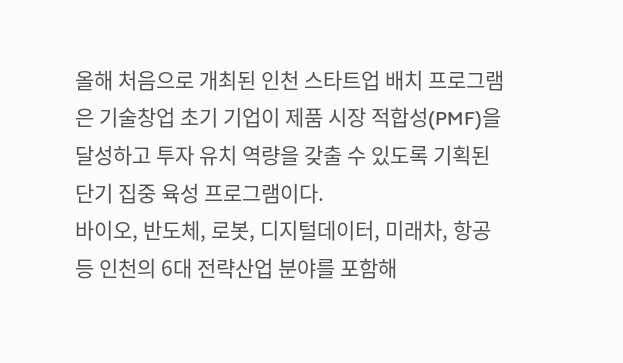올해 처음으로 개최된 인천 스타트업 배치 프로그램은 기술창업 초기 기업이 제품 시장 적합성(PMF)을 달성하고 투자 유치 역량을 갖출 수 있도록 기획된 단기 집중 육성 프로그램이다.
바이오, 반도체, 로봇, 디지털데이터, 미래차, 항공 등 인천의 6대 전략산업 분야를 포함해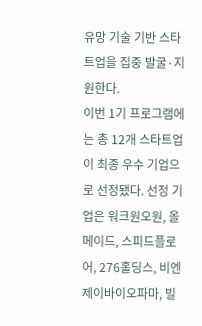유망 기술 기반 스타트업을 집중 발굴·지원한다.
이번 1기 프로그램에는 총 12개 스타트업이 최종 우수 기업으로 선정됐다. 선정 기업은 워크원오원, 올메이드, 스피드플로어, 276홀딩스, 비엔제이바이오파마, 빌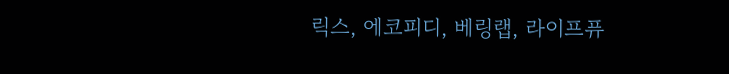릭스, 에코피디, 베링랩, 라이프퓨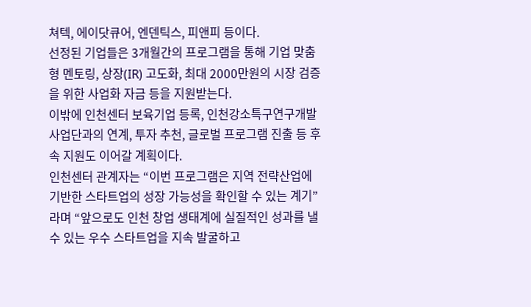쳐텍, 에이닷큐어, 엔덴틱스, 피앤피 등이다.
선정된 기업들은 3개월간의 프로그램을 통해 기업 맞춤형 멘토링, 상장(IR) 고도화, 최대 2000만원의 시장 검증을 위한 사업화 자금 등을 지원받는다.
이밖에 인천센터 보육기업 등록, 인천강소특구연구개발사업단과의 연계, 투자 추천, 글로벌 프로그램 진출 등 후속 지원도 이어갈 계획이다.
인천센터 관계자는 “이번 프로그램은 지역 전략산업에 기반한 스타트업의 성장 가능성을 확인할 수 있는 계기”라며 “앞으로도 인천 창업 생태계에 실질적인 성과를 낼 수 있는 우수 스타트업을 지속 발굴하고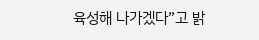육성해 나가겠다”고 밝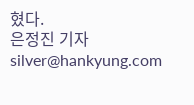혔다.
은정진 기자 silver@hankyung.com